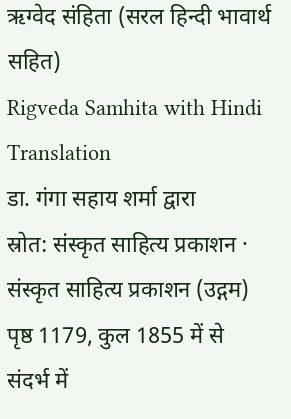ऋग्वेद संहिता (सरल हिन्दी भावार्थ सहित)
Rigveda Samhita with Hindi Translation
डा. गंगा सहाय शर्मा द्वारा
स्रोत: संस्कृत साहित्य प्रकाशन · संस्कृत साहित्य प्रकाशन (उद्गम)
पृष्ठ 1179, कुल 1855 में से
संदर्भ में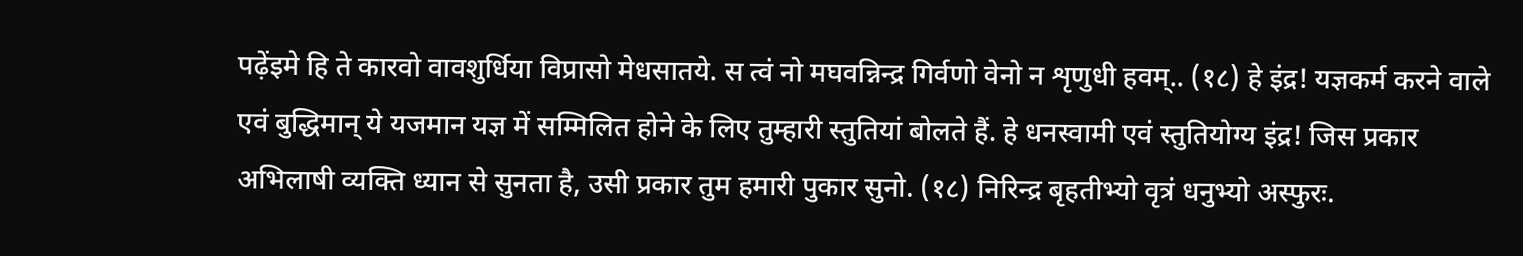पढ़ेंइमे हि ते कारवो वावशुर्धिया विप्रासो मेधसातये. स त्वं नो मघवन्निन्द्र गिर्वणो वेनो न शृणुधी हवम्.. (१८) हे इंद्र! यज्ञकर्म करने वाले एवं बुद्धिमान् ये यजमान यज्ञ में सम्मिलित होने के लिए तुम्हारी स्तुतियां बोलते हैं. हे धनस्वामी एवं स्तुतियोग्य इंद्र! जिस प्रकार अभिलाषी व्यक्ति ध्यान से सुनता है, उसी प्रकार तुम हमारी पुकार सुनो. (१८) निरिन्द्र बृहतीभ्यो वृत्रं धनुभ्यो अस्फुरः.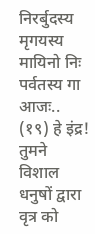निरर्बुदस्य मृगयस्य मायिनो निः पर्वतस्य गा आजः.. (१९) हे इंद्र! तुमने विशाल धनुषों द्वारा वृत्र को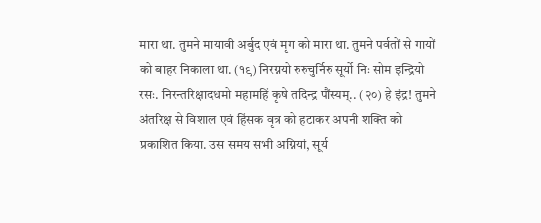मारा था. तुमने मायावी अर्बुद एवं मृग को मारा था. तुमने पर्वतों से गायों को बाहर निकाला था. (१९) निरग्नयो रुरुचुर्निरु सूर्यो निः सोम इन्द्रियो रसः. निरन्तरिक्षादधमो महामहिं कृषे तदिन्द्र पौंस्यम्.. (२०) हे इंद्र! तुमने अंतरिक्ष से विशाल एवं हिंसक वृत्र को हटाकर अपनी शक्ति को प्रकाशित किया. उस समय सभी अग्नियां, सूर्य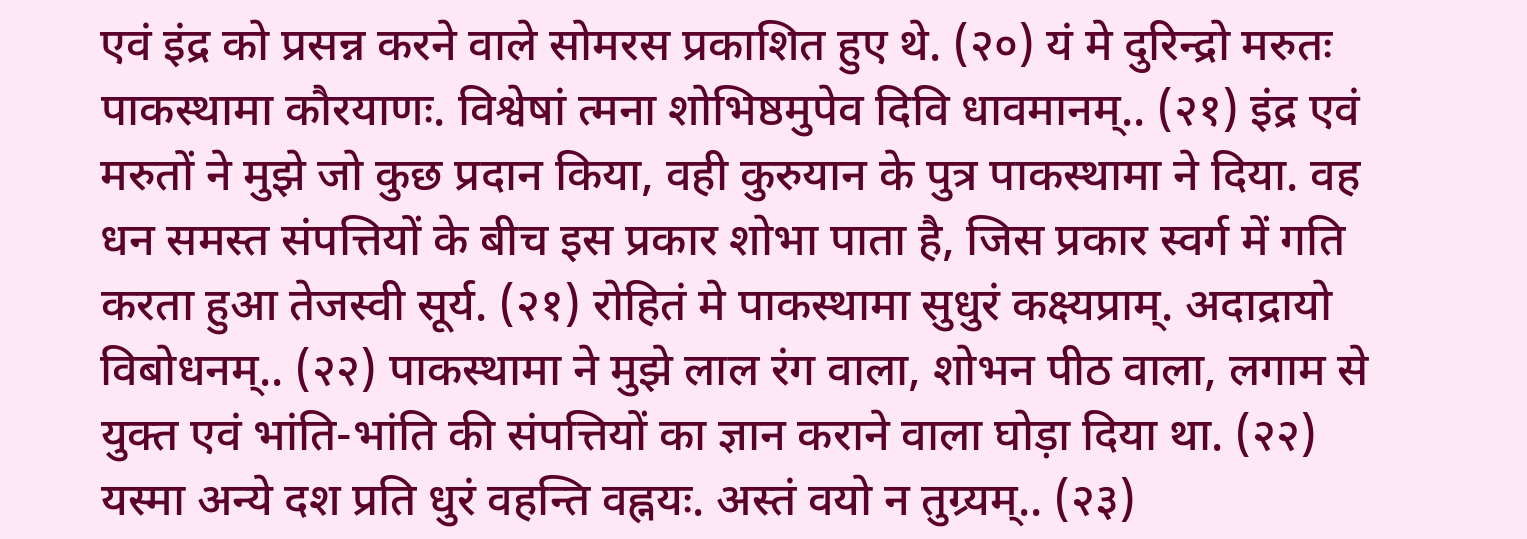एवं इंद्र को प्रसन्न करने वाले सोमरस प्रकाशित हुए थे. (२०) यं मे दुरिन्द्रो मरुतः पाकस्थामा कौरयाणः. विश्वेषां त्मना शोभिष्ठमुपेव दिवि धावमानम्.. (२१) इंद्र एवं मरुतों ने मुझे जो कुछ प्रदान किया, वही कुरुयान के पुत्र पाकस्थामा ने दिया. वह धन समस्त संपत्तियों के बीच इस प्रकार शोभा पाता है, जिस प्रकार स्वर्ग में गति करता हुआ तेजस्वी सूर्य. (२१) रोहितं मे पाकस्थामा सुधुरं कक्ष्यप्राम्. अदाद्रायो विबोधनम्.. (२२) पाकस्थामा ने मुझे लाल रंग वाला, शोभन पीठ वाला, लगाम से युक्त एवं भांति-भांति की संपत्तियों का ज्ञान कराने वाला घोड़ा दिया था. (२२) यस्मा अन्ये दश प्रति धुरं वहन्ति वह्नयः. अस्तं वयो न तुग्र्यम्.. (२३)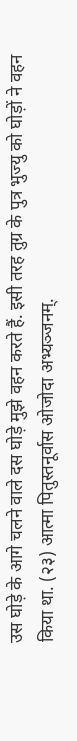उस घोड़े के आगे चलने वाले दस घोड़े मुझे वहन करते हैं. इसी तरह तुग्र के पुत्र भुज्यु को घोड़ों ने वहन किया था. (२३) आत्मा पितुस्तनूर्वास ओजोदा अभ्यञ्जनम्.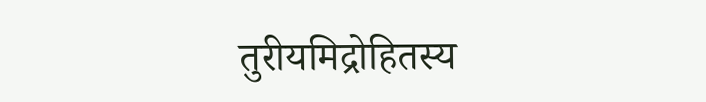तुरीयमिद्रोहितस्य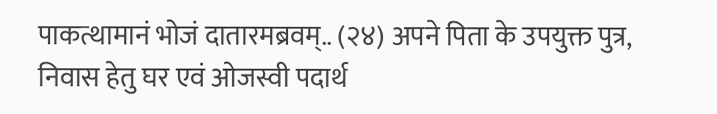पाकत्थामानं भोजं दातारमब्रवम्.. (२४) अपने पिता के उपयुक्त पुत्र, निवास हेतु घर एवं ओजस्वी पदार्थ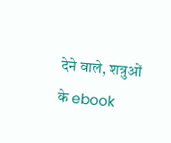देने वाले, शत्रुओं के ebook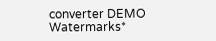converter DEMO Watermarks*